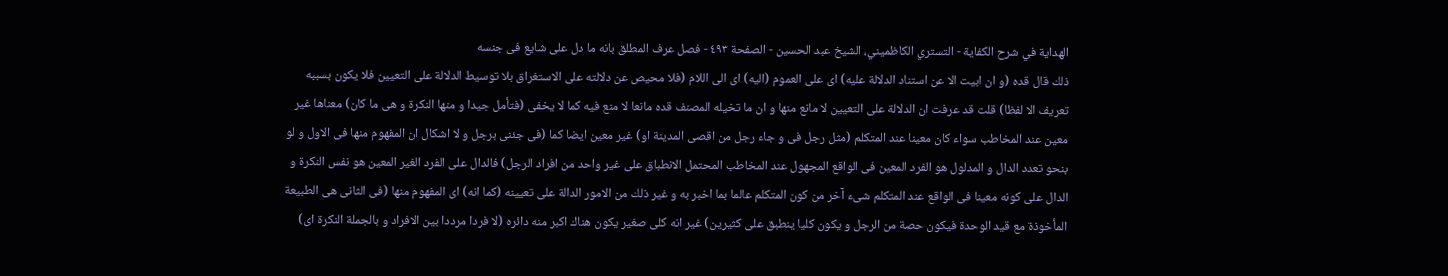الهداية في شرح الكفاية - التستري الكاظميني، الشيخ عبد الحسين - الصفحة ٤٩٣ - فصل عرف المطلق بانه ما دل على شايع فى جنسه
ذلك قال قده (و ان ابيت الا عن استناد الدلالة عليه) اى على العموم (اليه) اى الى اللام (فلا محيص عن دلالته على الاستغراق بلا توسيط الدلالة على التعيين فلا يكون بسببه تعريف الا لفظا) قلت قد عرفت ان الدلالة على التعيين لا مانع منها و ان ما تخيله المصنف قده مانعا لا منع فيه كما لا يخفى (فتأمل جيدا و منها النكرة و هى ما كان) معناها غير معين عند المخاطب سواء كان معينا عند المتكلم (مثل رجل فى و جاء رجل من اقصى المدينة او) غير معين ايضا كما (فى جئنى برجل و لا اشكال ان المفهوم منها فى الاول و لو بنحو تعدد الدال و المدلول هو الفرد المعين فى الواقع المجهول عند المخاطب المحتمل الانطباق على غير واحد من افراد الرجل) فالدال على الفرد الغير المعين هو نفس النكرة و الدال على كونه معينا فى الواقع عند المتكلم شىء آخر من كون المتكلم عالما بما اخبر به و غير ذلك من الامور الدالة على تعيينه (كما انه) اى المفهوم منها (فى الثانى هى الطبيعة المأخوذة مع قيد الوحدة فيكون حصة من الرجل و يكون كليا ينطبق على كثيرين) غير انه كلى صغير يكون هناك اكبر منه دائره (لا فردا مرددا بين الافراد و بالجملة النكرة اى)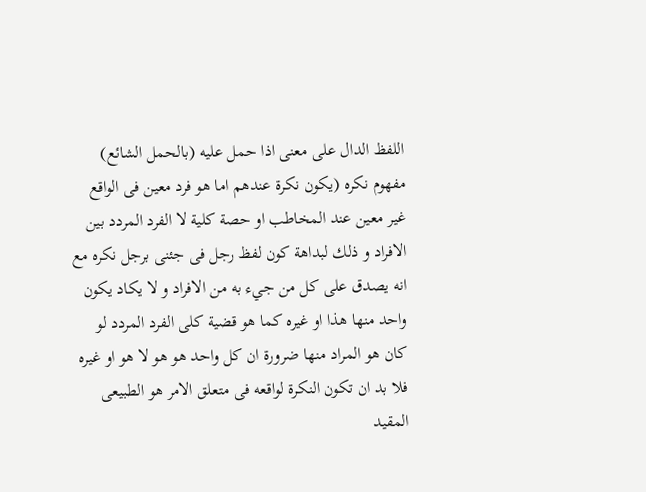اللفظ الدال على معنى اذا حمل عليه (بالحمل الشائع) مفهوم نكره (يكون نكرة عندهم اما هو فرد معين فى الواقع غير معين عند المخاطب او حصة كلية لا الفرد المردد بين الافراد و ذلك لبداهة كون لفظ رجل فى جئنى برجل نكره مع انه يصدق على كل من جيء به من الافراد و لا يكاد يكون واحد منها هذا او غيره كما هو قضية كلى الفرد المردد لو كان هو المراد منها ضرورة ان كل واحد هو هو لا هو او غيره فلا بد ان تكون النكرة لواقعه فى متعلق الامر هو الطبيعى المقيد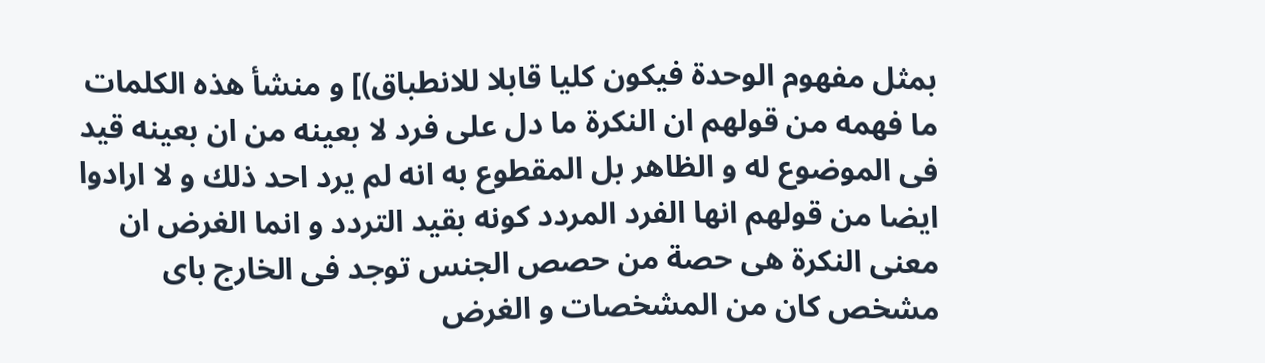بمثل مفهوم الوحدة فيكون كليا قابلا للانطباق)] و منشأ هذه الكلمات ما فهمه من قولهم ان النكرة ما دل على فرد لا بعينه من ان بعينه قيد فى الموضوع له و الظاهر بل المقطوع به انه لم يرد احد ذلك و لا ارادوا ايضا من قولهم انها الفرد المردد كونه بقيد التردد و انما الغرض ان معنى النكرة هى حصة من حصص الجنس توجد فى الخارج باى مشخص كان من المشخصات و الغرض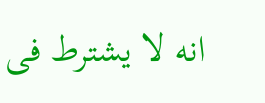انه لا يشترط فى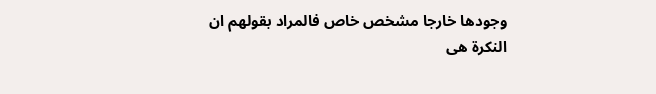وجودها خارجا مشخص خاص فالمراد بقولهم ان النكرة هى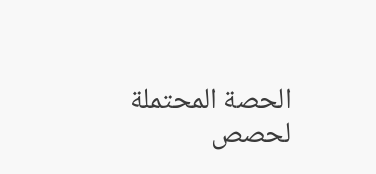الحصة المحتملة لحصص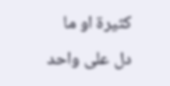كثيرة او ما دل على واحد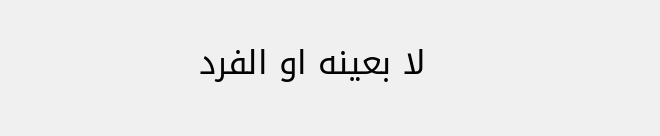لا بعينه او الفرد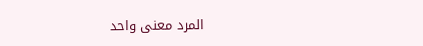المرد معنى واحد